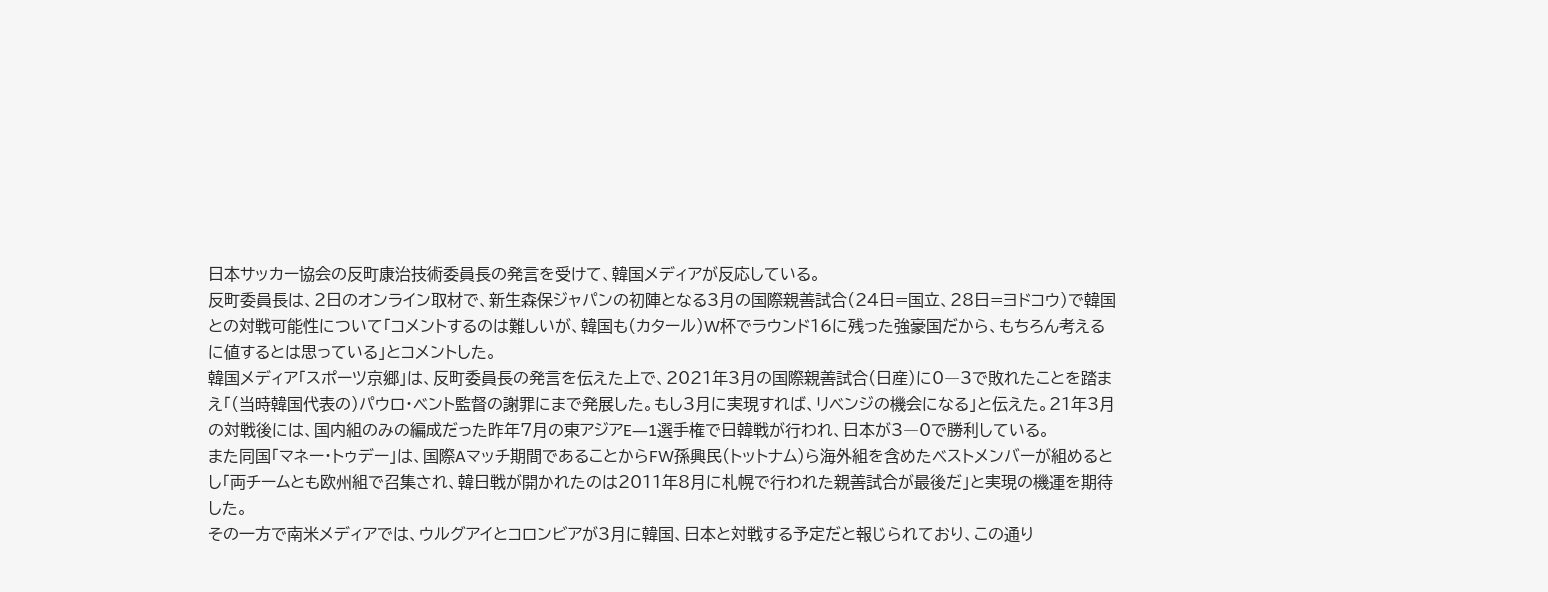日本サッカー協会の反町康治技術委員長の発言を受けて、韓国メディアが反応している。
反町委員長は、2日のオンライン取材で、新生森保ジャパンの初陣となる3月の国際親善試合(24日=国立、28日=ヨドコウ)で韓国との対戦可能性について「コメントするのは難しいが、韓国も(カタール)W杯でラウンド16に残った強豪国だから、もちろん考えるに値するとは思っている」とコメントした。
韓国メディア「スポーツ京郷」は、反町委員長の発言を伝えた上で、2021年3月の国際親善試合(日産)に0―3で敗れたことを踏まえ「(当時韓国代表の)パウロ・ベント監督の謝罪にまで発展した。もし3月に実現すれば、リベンジの機会になる」と伝えた。21年3月の対戦後には、国内組のみの編成だった昨年7月の東アジアE―1選手権で日韓戦が行われ、日本が3―0で勝利している。
また同国「マネー・トゥデー」は、国際Aマッチ期間であることからFW孫興民(トットナム)ら海外組を含めたベストメンバーが組めるとし「両チームとも欧州組で召集され、韓日戦が開かれたのは2011年8月に札幌で行われた親善試合が最後だ」と実現の機運を期待した。
その一方で南米メディアでは、ウルグアイとコロンビアが3月に韓国、日本と対戦する予定だと報じられており、この通り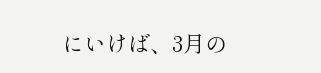にいけば、3月の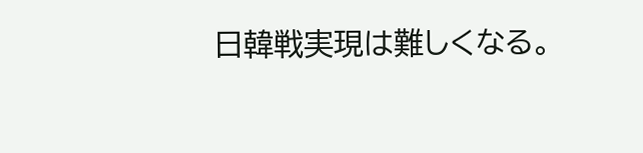日韓戦実現は難しくなる。